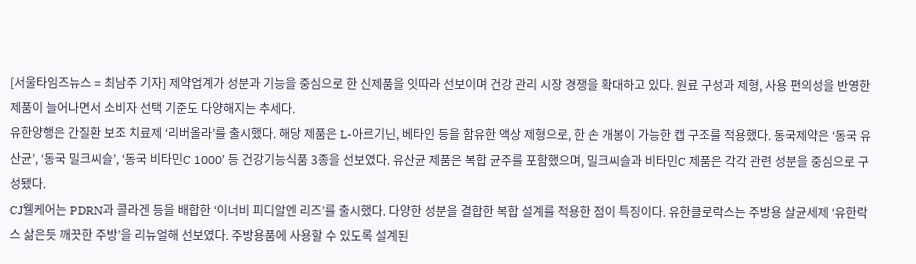[서울타임즈뉴스 = 최남주 기자] 제약업계가 성분과 기능을 중심으로 한 신제품을 잇따라 선보이며 건강 관리 시장 경쟁을 확대하고 있다. 원료 구성과 제형, 사용 편의성을 반영한 제품이 늘어나면서 소비자 선택 기준도 다양해지는 추세다.
유한양행은 간질환 보조 치료제 ‘리버올라’를 출시했다. 해당 제품은 L-아르기닌, 베타인 등을 함유한 액상 제형으로, 한 손 개봉이 가능한 캡 구조를 적용했다. 동국제약은 ‘동국 유산균’, ‘동국 밀크씨슬’, ‘동국 비타민C 1000’ 등 건강기능식품 3종을 선보였다. 유산균 제품은 복합 균주를 포함했으며, 밀크씨슬과 비타민C 제품은 각각 관련 성분을 중심으로 구성됐다.
CJ웰케어는 PDRN과 콜라겐 등을 배합한 ‘이너비 피디알엔 리즈’를 출시했다. 다양한 성분을 결합한 복합 설계를 적용한 점이 특징이다. 유한클로락스는 주방용 살균세제 ‘유한락스 삶은듯 깨끗한 주방’을 리뉴얼해 선보였다. 주방용품에 사용할 수 있도록 설계된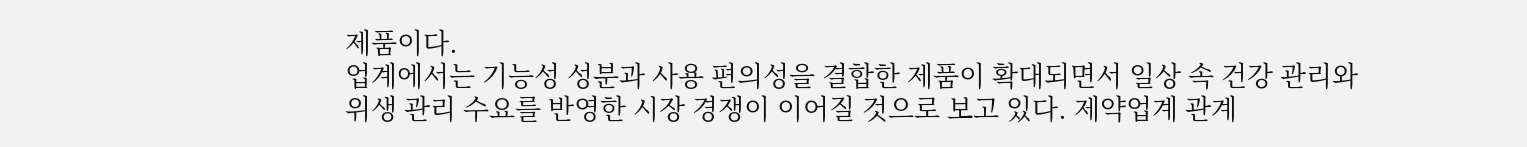제품이다.
업계에서는 기능성 성분과 사용 편의성을 결합한 제품이 확대되면서 일상 속 건강 관리와 위생 관리 수요를 반영한 시장 경쟁이 이어질 것으로 보고 있다. 제약업계 관계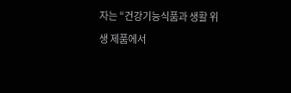자는 “건강기능식품과 생활 위생 제품에서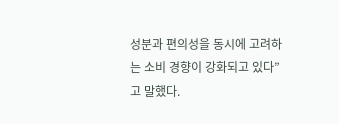성분과 편의성을 동시에 고려하는 소비 경향이 강화되고 있다”고 말했다.